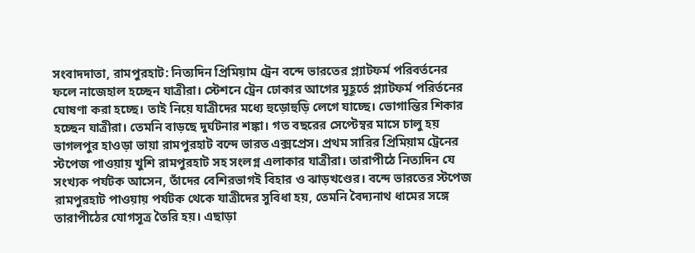সংবাদদাতা, রামপুরহাট: নিত্যদিন প্রিমিয়াম ট্রেন বন্দে ভারতের প্ল্যাটফর্ম পরিবর্তনের ফলে নাজেহাল হচ্ছেন যাত্রীরা। স্টেশনে ট্রেন ঢোকার আগের মুহূর্তে প্ল্যাটফর্ম পরির্তনের ঘোষণা করা হচ্ছে। তাই নিয়ে যাত্রীদের মধ্যে হুড়োহুড়ি লেগে যাচ্ছে। ভোগান্তির শিকার হচ্ছেন যাত্রীরা। তেমনি বাড়ছে দুর্ঘটনার শঙ্কা। গত বছরের সেপ্টেম্বর মাসে চালু হয় ভাগলপুর হাওড়া ভায়া রামপুরহাট বন্দে ভারত এক্সপ্রেস। প্রথম সারির প্রিমিয়াম ট্রেনের স্টপেজ পাওয়ায় খুশি রামপুরহাট সহ সংলগ্ন এলাকার যাত্রীরা। তারাপীঠে নিত্যদিন যে সংখ্যক পর্যটক আসেন, তাঁদের বেশিরভাগই বিহার ও ঝাড়খণ্ডের। বন্দে ভারতের স্টপেজ রামপুরহাট পাওয়ায় পর্যটক থেকে যাত্রীদের সুবিধা হয়, তেমনি বৈদ্যনাথ ধামের সঙ্গে তারাপীঠের যোগসূত্র তৈরি হয়। এছাড়া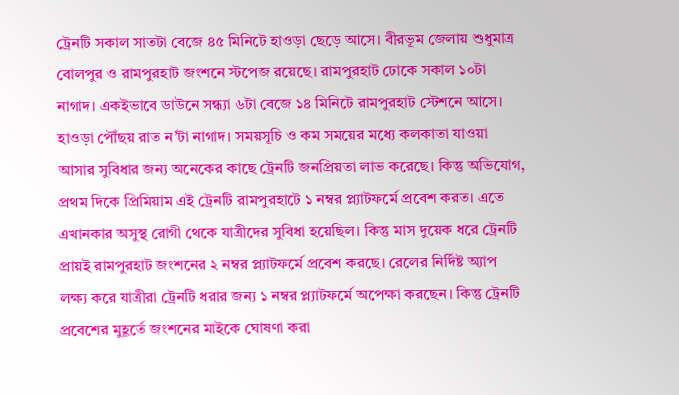ট্রেনটি সকাল সাতটা বেজে ৪৫ মিনিটে হাওড়া ছেড়ে আসে। বীরভূম জেলায় শুধুমাত্র বোলপুর ও রামপুরহাট জংশনে স্টপেজ রয়েছে। রামপুরহাট ঢোকে সকাল ১০টা নাগাদ। একইভাবে ডাউনে সন্ধ্যা ৬টা বেজে ১৪ মিনিটে রামপুরহাট স্টেশনে আসে। হাওড়া পৌঁছয় রাত ন’টা নাগাদ। সময়সূচি ও কম সময়ের মধ্যে কলকাতা যাওয়া আসার সুবিধার জন্য অনেকের কাছে ট্রেনটি জনপ্রিয়তা লাভ করেছে। কিন্তু অভিযোগ, প্রথম দিকে প্রিমিয়াম এই ট্রেনটি রামপুরহাটে ১ নম্বর প্ল্যাটফর্মে প্রবেশ করত। এতে এখানকার অসুস্থ রোগী থেকে যাত্রীদের সুবিধা হয়েছিল। কিন্তু মাস দুয়েক ধরে ট্রেনটি প্রায়ই রামপুরহাট জংশনের ২ নম্বর প্ল্যাটফর্মে প্রবেশ করছে। রেলের নির্দিষ্ট অ্যাপ লক্ষ্য করে যাত্রীরা ট্রেনটি ধরার জন্য ১ নম্বর প্ল্যাটফর্মে অপেক্ষা করছেন। কিন্তু ট্রেনটি প্রবেশের মুহূর্তে জংশনের মাইকে ঘোষণা করা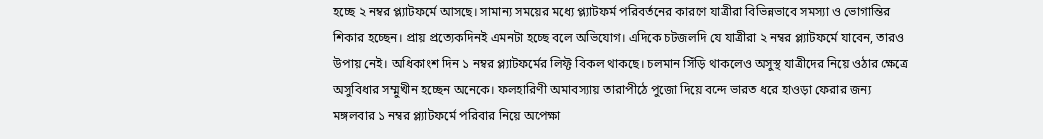হচ্ছে ২ নম্বর প্ল্যাটফর্মে আসছে। সামান্য সময়ের মধ্যে প্ল্যাটফর্ম পরিবর্তনের কারণে যাত্রীরা বিভিন্নভাবে সমস্যা ও ভোগান্তির শিকার হচ্ছেন। প্রায় প্রত্যেকদিনই এমনটা হচ্ছে বলে অভিযোগ। এদিকে চটজলদি যে যাত্রীরা ২ নম্বর প্ল্যাটফর্মে যাবেন, তারও উপায় নেই। অধিকাংশ দিন ১ নম্বর প্ল্যাটফর্মের লিফ্ট বিকল থাকছে। চলমান সিঁড়ি থাকলেও অসুস্থ যাত্রীদের নিয়ে ওঠার ক্ষেত্রে অসুবিধার সম্মুখীন হচ্ছেন অনেকে। ফলহারিণী অমাবস্যায় তারাপীঠে পুজো দিয়ে বন্দে ভারত ধরে হাওড়া ফেরার জন্য মঙ্গলবার ১ নম্বর প্ল্যাটফর্মে পরিবার নিয়ে অপেক্ষা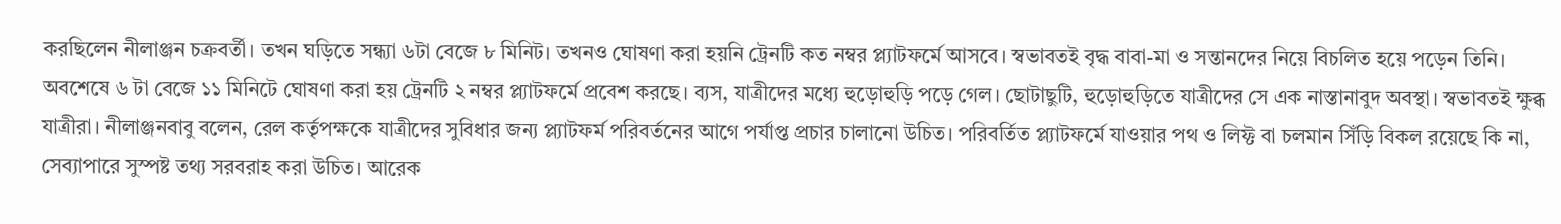করছিলেন নীলাঞ্জন চক্রবর্তী। তখন ঘড়িতে সন্ধ্যা ৬টা বেজে ৮ মিনিট। তখনও ঘোষণা করা হয়নি ট্রেনটি কত নম্বর প্ল্যাটফর্মে আসবে। স্বভাবতই বৃদ্ধ বাবা-মা ও সন্তানদের নিয়ে বিচলিত হয়ে পড়েন তিনি। অবশেষে ৬ টা বেজে ১১ মিনিটে ঘোষণা করা হয় ট্রেনটি ২ নম্বর প্ল্যাটফর্মে প্রবেশ করছে। ব্যস, যাত্রীদের মধ্যে হুড়োহুড়ি পড়ে গেল। ছোটাছুটি, হুড়োহুড়িতে যাত্রীদের সে এক নাস্তানাবুদ অবস্থা। স্বভাবতই ক্ষুব্ধ যাত্রীরা। নীলাঞ্জনবাবু বলেন, রেল কর্তৃপক্ষকে যাত্রীদের সুবিধার জন্য প্ল্যাটফর্ম পরিবর্তনের আগে পর্যাপ্ত প্রচার চালানো উচিত। পরিবর্তিত প্ল্যাটফর্মে যাওয়ার পথ ও লিফ্ট বা চলমান সিঁড়ি বিকল রয়েছে কি না, সেব্যাপারে সুস্পষ্ট তথ্য সরবরাহ করা উচিত। আরেক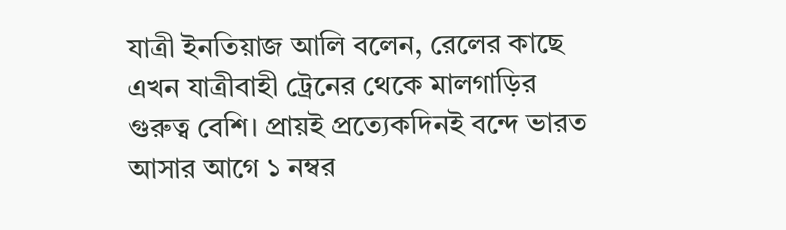যাত্রী ইনতিয়াজ আলি বলেন, রেলের কাছে এখন যাত্রীবাহী ট্রেনের থেকে মালগাড়ির গুরুত্ব বেশি। প্রায়ই প্রত্যেকদিনই বন্দে ভারত আসার আগে ১ নম্বর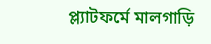প্ল্যাটফর্মে মালগাড়ি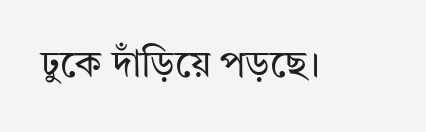ঢুকে দাঁড়িয়ে পড়ছে।